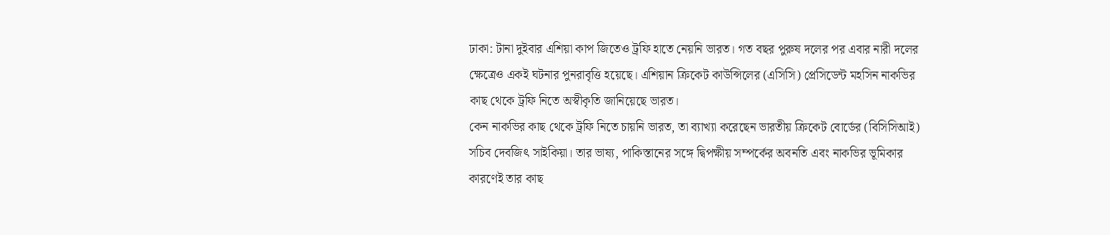ঢাকা: টানা দুইবার এশিয়া কাপ জিতেও ট্রফি হাতে নেয়নি ভারত। গত বছর পুরুষ দলের পর এবার নারী দলের ক্ষেত্রেও একই ঘটনার পুনরাবৃত্তি হয়েছে। এশিয়ান ক্রিকেট কাউন্সিলের (এসিসি) প্রেসিডেন্ট মহসিন নাকভির কাছ থেকে ট্রফি নিতে অস্বীকৃতি জানিয়েছে ভারত।
কেন নাকভির কাছ থেকে ট্রফি নিতে চায়নি ভারত, তা ব্যাখ্যা করেছেন ভারতীয় ক্রিকেট বোর্ডের (বিসিসিআই) সচিব দেবজিৎ সাইকিয়া। তার ভাষ্য, পাকিস্তানের সঙ্গে দ্বিপক্ষীয় সম্পর্কের অবনতি এবং নাকভির ভূমিকার কারণেই তার কাছ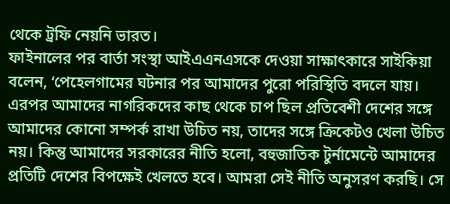থেকে ট্রফি নেয়নি ভারত।
ফাইনালের পর বার্তা সংস্থা আইএএনএসকে দেওয়া সাক্ষাৎকারে সাইকিয়া বলেন, ‘পেহেলগামের ঘটনার পর আমাদের পুরো পরিস্থিতি বদলে যায়। এরপর আমাদের নাগরিকদের কাছ থেকে চাপ ছিল প্রতিবেশী দেশের সঙ্গে আমাদের কোনো সম্পর্ক রাখা উচিত নয়, তাদের সঙ্গে ক্রিকেটও খেলা উচিত নয়। কিন্তু আমাদের সরকারের নীতি হলো, বহুজাতিক টুর্নামেন্টে আমাদের প্রতিটি দেশের বিপক্ষেই খেলতে হবে। আমরা সেই নীতি অনুসরণ করছি। সে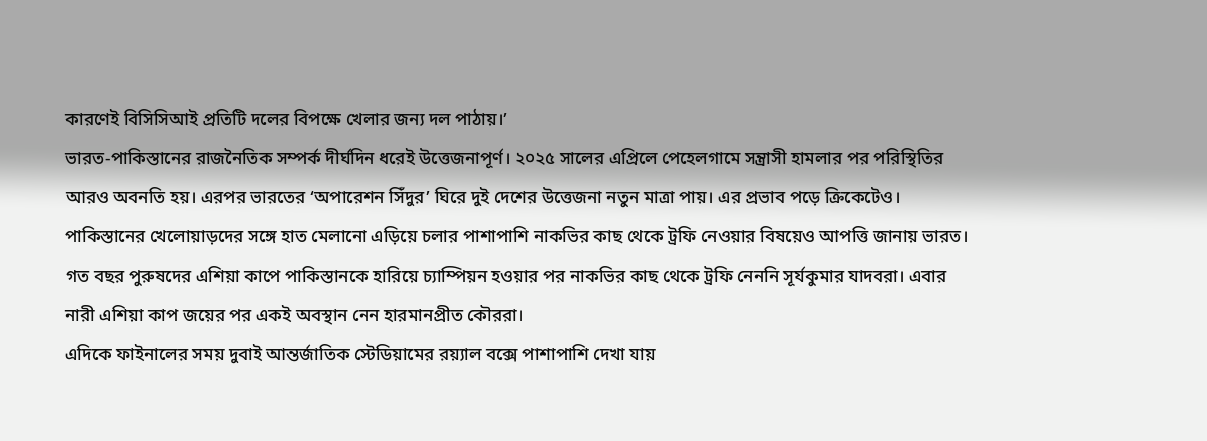কারণেই বিসিসিআই প্রতিটি দলের বিপক্ষে খেলার জন্য দল পাঠায়।’
ভারত-পাকিস্তানের রাজনৈতিক সম্পর্ক দীর্ঘদিন ধরেই উত্তেজনাপূর্ণ। ২০২৫ সালের এপ্রিলে পেহেলগামে সন্ত্রাসী হামলার পর পরিস্থিতির আরও অবনতি হয়। এরপর ভারতের ‘অপারেশন সিঁদুর’ ঘিরে দুই দেশের উত্তেজনা নতুন মাত্রা পায়। এর প্রভাব পড়ে ক্রিকেটেও। পাকিস্তানের খেলোয়াড়দের সঙ্গে হাত মেলানো এড়িয়ে চলার পাশাপাশি নাকভির কাছ থেকে ট্রফি নেওয়ার বিষয়েও আপত্তি জানায় ভারত।
গত বছর পুরুষদের এশিয়া কাপে পাকিস্তানকে হারিয়ে চ্যাম্পিয়ন হওয়ার পর নাকভির কাছ থেকে ট্রফি নেননি সূর্যকুমার যাদবরা। এবার নারী এশিয়া কাপ জয়ের পর একই অবস্থান নেন হারমানপ্রীত কৌররা।
এদিকে ফাইনালের সময় দুবাই আন্তর্জাতিক স্টেডিয়ামের রয়্যাল বক্সে পাশাপাশি দেখা যায়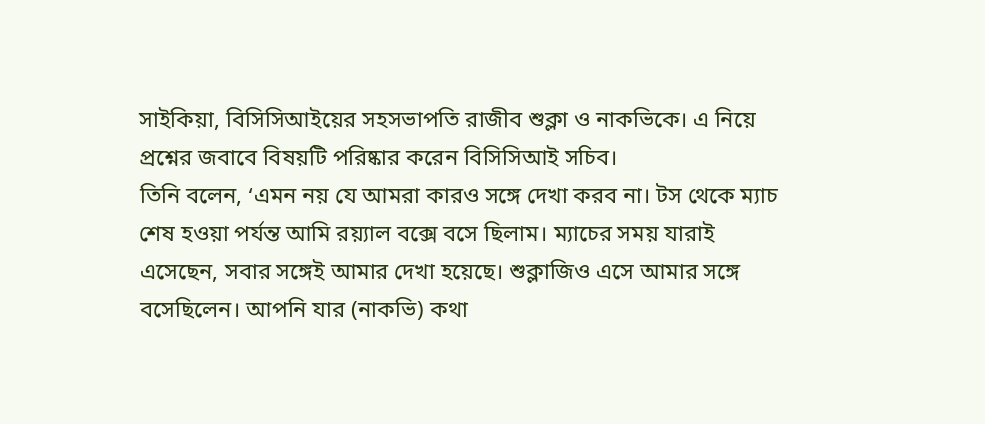সাইকিয়া, বিসিসিআইয়ের সহসভাপতি রাজীব শুক্লা ও নাকভিকে। এ নিয়ে প্রশ্নের জবাবে বিষয়টি পরিষ্কার করেন বিসিসিআই সচিব।
তিনি বলেন, ‘এমন নয় যে আমরা কারও সঙ্গে দেখা করব না। টস থেকে ম্যাচ শেষ হওয়া পর্যন্ত আমি রয়্যাল বক্সে বসে ছিলাম। ম্যাচের সময় যারাই এসেছেন, সবার সঙ্গেই আমার দেখা হয়েছে। শুক্লাজিও এসে আমার সঙ্গে বসেছিলেন। আপনি যার (নাকভি) কথা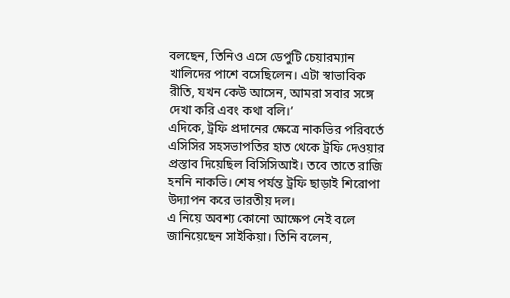বলছেন, তিনিও এসে ডেপুটি চেয়ারম্যান খালিদের পাশে বসেছিলেন। এটা স্বাভাবিক রীতি, যখন কেউ আসেন, আমরা সবার সঙ্গে দেখা করি এবং কথা বলি।’
এদিকে, ট্রফি প্রদানের ক্ষেত্রে নাকভির পরিবর্তে এসিসির সহসভাপতির হাত থেকে ট্রফি দেওয়ার প্রস্তাব দিয়েছিল বিসিসিআই। তবে তাতে রাজি হননি নাকভি। শেষ পর্যন্ত ট্রফি ছাড়াই শিরোপা উদ্যাপন করে ভারতীয় দল।
এ নিয়ে অবশ্য কোনো আক্ষেপ নেই বলে জানিয়েছেন সাইকিয়া। তিনি বলেন,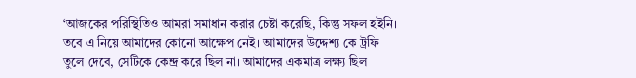‘আজকের পরিস্থিতিও আমরা সমাধান করার চেষ্টা করেছি, কিন্তু সফল হইনি। তবে এ নিয়ে আমাদের কোনো আক্ষেপ নেই। আমাদের উদ্দেশ্য কে ট্রফি তুলে দেবে, সেটিকে কেন্দ্র করে ছিল না। আমাদের একমাত্র লক্ষ্য ছিল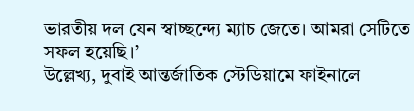ভারতীয় দল যেন স্বাচ্ছন্দ্যে ম্যাচ জেতে। আমরা সেটিতে সফল হয়েছি।’
উল্লেখ্য, দুবাই আন্তর্জাতিক স্টেডিয়ামে ফাইনালে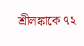শ্রীলঙ্কাকে ৭২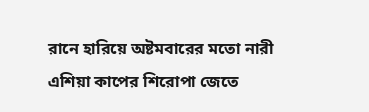রানে হারিয়ে অষ্টমবারের মতো নারী এশিয়া কাপের শিরোপা জেতে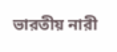ভারতীয় নারী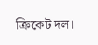ক্রিকেট দল।